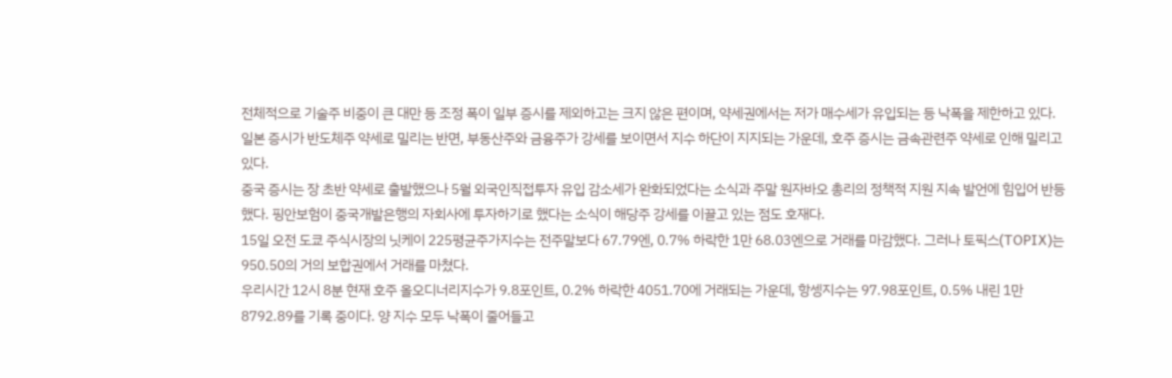전체적으로 기술주 비중이 큰 대만 등 조정 폭이 일부 증시를 제외하고는 크지 않은 편이며, 약세권에서는 저가 매수세가 유입되는 등 낙폭을 제한하고 있다.
일본 증시가 반도체주 약세로 밀리는 반면, 부동산주와 금융주가 강세를 보이면서 지수 하단이 지지되는 가운데, 호주 증시는 금속관련주 약세로 인해 밀리고 있다.
중국 증시는 장 초반 약세로 출발했으나 5월 외국인직접투자 유입 감소세가 완화되었다는 소식과 주말 원자바오 총리의 정책적 지원 지속 발언에 힘입어 반등했다. 핑안보험이 중국개발은행의 자회사에 투자하기로 했다는 소식이 해당주 강세를 이끌고 있는 점도 호재다.
15일 오전 도쿄 주식시장의 닛케이 225평균주가지수는 전주말보다 67.79엔, 0.7% 하락한 1만 68.03엔으로 거래를 마감했다. 그러나 토픽스(TOPIX)는 950.50의 거의 보합권에서 거래를 마쳤다.
우리시간 12시 8분 현재 호주 올오디너리지수가 9.8포인트, 0.2% 하락한 4051.70에 거래되는 가운데, 항셍지수는 97.98포인트, 0.5% 내린 1만 8792.89를 기록 중이다. 양 지수 모두 낙폭이 줄어들고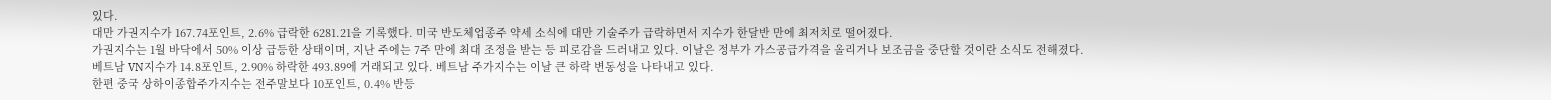있다.
대만 가권지수가 167.74포인트, 2.6% 급락한 6281.21을 기록했다. 미국 반도체업종주 약세 소식에 대만 기술주가 급락하면서 지수가 한달반 만에 최저치로 떨어졌다.
가권지수는 1월 바닥에서 50% 이상 급등한 상태이며, 지난 주에는 7주 만에 최대 조정을 받는 등 피로감을 드러내고 있다. 이날은 정부가 가스공급가격을 올리거나 보조금을 중단할 것이란 소식도 전해졌다.
베트남 VN지수가 14.8포인트, 2.90% 하락한 493.89에 거래되고 있다. 베트남 주가지수는 이날 큰 하락 변동성을 나타내고 있다.
한편 중국 상하이종합주가지수는 전주말보다 10포인트, 0.4% 반등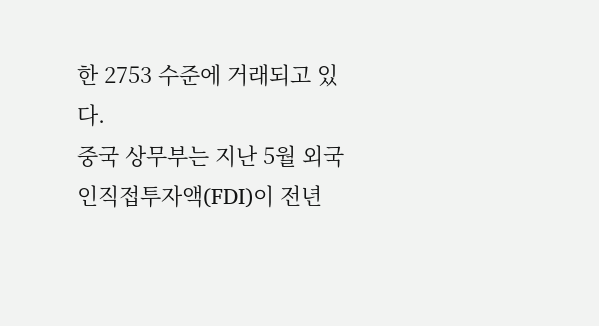한 2753 수준에 거래되고 있다.
중국 상무부는 지난 5월 외국인직접투자액(FDI)이 전년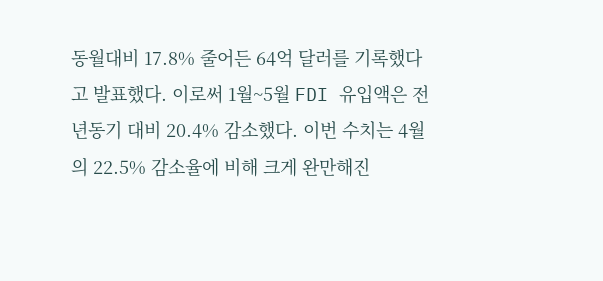동월대비 17.8% 줄어든 64억 달러를 기록했다고 발표했다. 이로써 1월~5월 FDI 유입액은 전년동기 대비 20.4% 감소했다. 이번 수치는 4월의 22.5% 감소율에 비해 크게 완만해진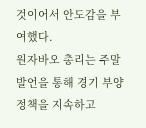것이어서 안도감을 부여했다.
원자바오 총리는 주말 발언을 통해 경기 부양정책을 지속하고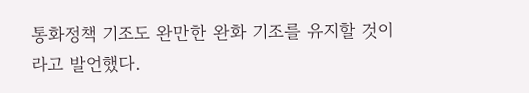통화정책 기조도 완만한 완화 기조를 유지할 것이라고 발언했다.